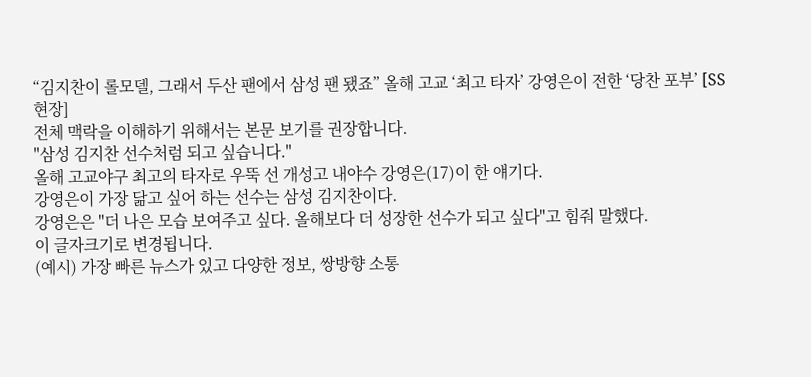“김지찬이 롤모델, 그래서 두산 팬에서 삼성 팬 됐죠” 올해 고교 ‘최고 타자’ 강영은이 전한 ‘당찬 포부’ [SS현장]
전체 맥락을 이해하기 위해서는 본문 보기를 권장합니다.
"삼성 김지찬 선수처럼 되고 싶습니다."
올해 고교야구 최고의 타자로 우뚝 선 개성고 내야수 강영은(17)이 한 얘기다.
강영은이 가장 닮고 싶어 하는 선수는 삼성 김지찬이다.
강영은은 "더 나은 모습 보여주고 싶다. 올해보다 더 성장한 선수가 되고 싶다"고 힘줘 말했다.
이 글자크기로 변경됩니다.
(예시) 가장 빠른 뉴스가 있고 다양한 정보, 쌍방향 소통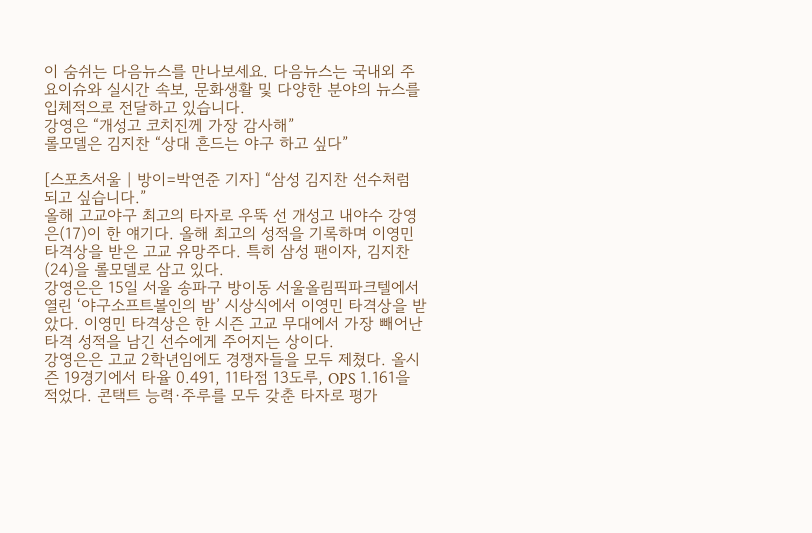이 숨쉬는 다음뉴스를 만나보세요. 다음뉴스는 국내외 주요이슈와 실시간 속보, 문화생활 및 다양한 분야의 뉴스를 입체적으로 전달하고 있습니다.
강영은 “개성고 코치진께 가장 감사해”
롤모델은 김지찬 “상대 흔드는 야구 하고 싶다”

[스포츠서울 | 방이=박연준 기자] “삼성 김지찬 선수처럼 되고 싶습니다.”
올해 고교야구 최고의 타자로 우뚝 선 개성고 내야수 강영은(17)이 한 얘기다. 올해 최고의 성적을 기록하며 이영민 타격상을 받은 고교 유망주다. 특히 삼성 팬이자, 김지찬(24)을 롤모델로 삼고 있다.
강영은은 15일 서울 송파구 방이동 서울올림픽파크텔에서 열린 ‘야구소프트볼인의 밤’ 시상식에서 이영민 타격상을 받았다. 이영민 타격상은 한 시즌 고교 무대에서 가장 빼어난 타격 성적을 남긴 선수에게 주어지는 상이다.
강영은은 고교 2학년임에도 경쟁자들을 모두 제쳤다. 올시즌 19경기에서 타율 0.491, 11타점 13도루, OPS 1.161을 적었다. 콘택트 능력·주루를 모두 갖춘 타자로 평가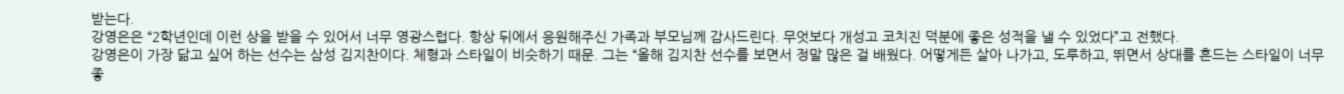받는다.
강영은은 “2학년인데 이런 상을 받을 수 있어서 너무 영광스럽다. 항상 뒤에서 응원해주신 가족과 부모님께 감사드린다. 무엇보다 개성고 코치진 덕분에 좋은 성적을 낼 수 있었다”고 전했다.
강영은이 가장 닮고 싶어 하는 선수는 삼성 김지찬이다. 체형과 스타일이 비슷하기 때문. 그는 “올해 김지찬 선수를 보면서 정말 많은 걸 배웠다. 어떻게든 살아 나가고, 도루하고, 뛰면서 상대를 흔드는 스타일이 너무 좋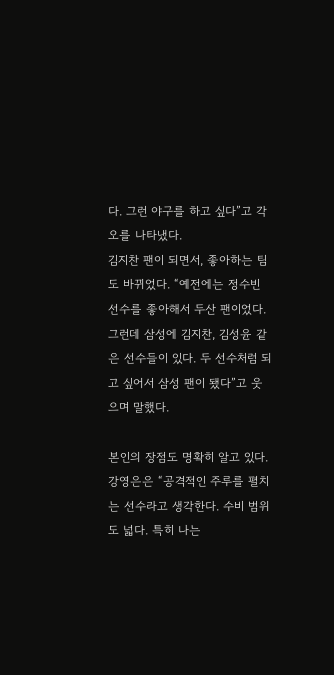다. 그런 야구를 하고 싶다”고 각오를 나타냈다.
김지찬 팬이 되면서, 좋아하는 팀도 바뀌었다. “예전에는 정수빈 선수를 좋아해서 두산 팬이었다. 그런데 삼성에 김지찬, 김성윤 같은 선수들이 있다. 두 선수처럼 되고 싶어서 삼성 팬이 됐다”고 웃으며 말했다.

본인의 장점도 명확히 알고 있다. 강영은은 “공격적인 주루를 펼치는 선수라고 생각한다. 수비 범위도 넓다. 특히 나는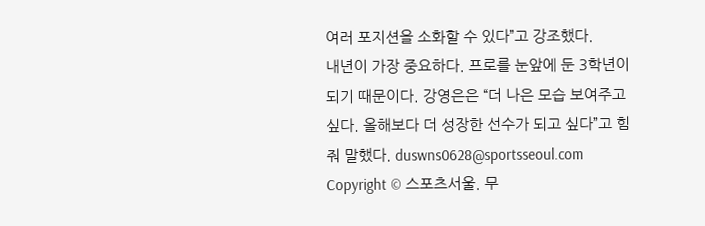여러 포지션을 소화할 수 있다”고 강조했다.
내년이 가장 중요하다. 프로를 눈앞에 둔 3학년이 되기 때문이다. 강영은은 “더 나은 모습 보여주고 싶다. 올해보다 더 성장한 선수가 되고 싶다”고 힘줘 말했다. duswns0628@sportsseoul.com
Copyright © 스포츠서울. 무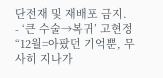단전재 및 재배포 금지.
- ‘큰 수술→복귀’ 고현정 “12월=아팠던 기억뿐, 무사히 지나가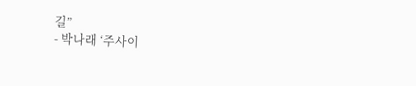길”
- 박나래 ‘주사이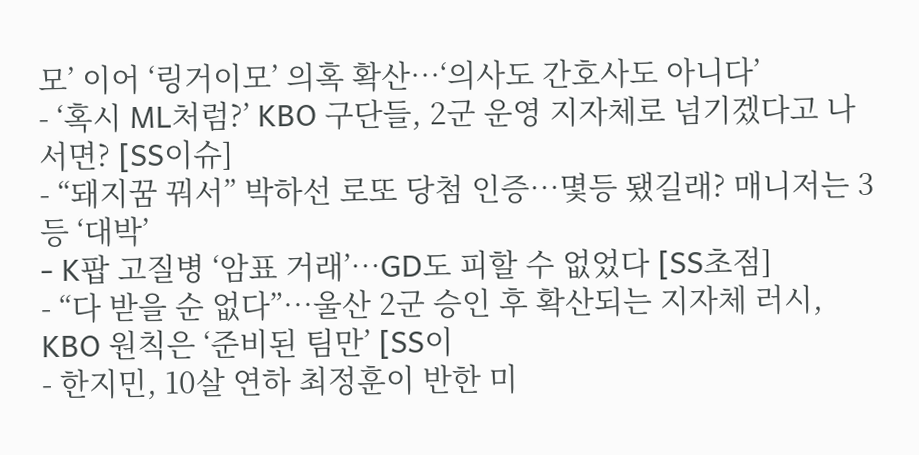모’ 이어 ‘링거이모’ 의혹 확산…‘의사도 간호사도 아니다’
- ‘혹시 ML처럼?’ KBO 구단들, 2군 운영 지자체로 넘기겠다고 나서면? [SS이슈]
- “돼지꿈 꿔서” 박하선 로또 당첨 인증…몇등 됐길래? 매니저는 3등 ‘대박’
- K팝 고질병 ‘암표 거래’…GD도 피할 수 없었다 [SS초점]
- “다 받을 순 없다”…울산 2군 승인 후 확산되는 지자체 러시, KBO 원칙은 ‘준비된 팀만’ [SS이
- 한지민, 10살 연하 최정훈이 반한 미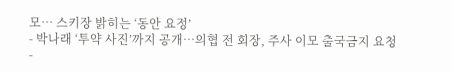모… 스키장 밝히는 ‘동안 요정’
- 박나래 ‘투약 사진’까지 공개…의협 전 회장, 주사 이모 출국금지 요청
-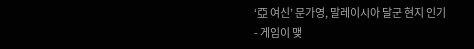‘亞 여신’ 문가영, 말레이시아 달군 현지 인기
- 게임이 맺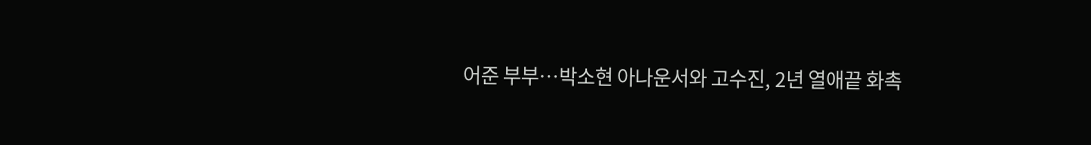어준 부부…박소현 아나운서와 고수진, 2년 열애끝 화촉